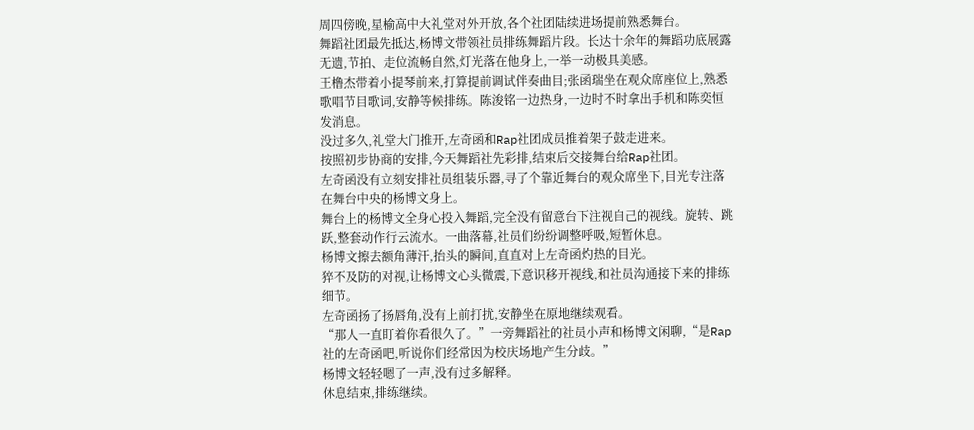周四傍晚,星榆高中大礼堂对外开放,各个社团陆续进场提前熟悉舞台。
舞蹈社团最先抵达,杨博文带领社员排练舞蹈片段。长达十余年的舞蹈功底展露无遗,节拍、走位流畅自然,灯光落在他身上,一举一动极具美感。
王橹杰带着小提琴前来,打算提前调试伴奏曲目;张函瑞坐在观众席座位上,熟悉歌唱节目歌词,安静等候排练。陈浚铭一边热身,一边时不时拿出手机和陈奕恒发消息。
没过多久,礼堂大门推开,左奇函和Rap社团成员推着架子鼓走进来。
按照初步协商的安排,今天舞蹈社先彩排,结束后交接舞台给Rap社团。
左奇函没有立刻安排社员组装乐器,寻了个靠近舞台的观众席坐下,目光专注落在舞台中央的杨博文身上。
舞台上的杨博文全身心投入舞蹈,完全没有留意台下注视自己的视线。旋转、跳跃,整套动作行云流水。一曲落幕,社员们纷纷调整呼吸,短暂休息。
杨博文擦去额角薄汗,抬头的瞬间,直直对上左奇函灼热的目光。
猝不及防的对视,让杨博文心头微震,下意识移开视线,和社员沟通接下来的排练细节。
左奇函扬了扬唇角,没有上前打扰,安静坐在原地继续观看。
“那人一直盯着你看很久了。”一旁舞蹈社的社员小声和杨博文闲聊,“是Rap社的左奇函吧,听说你们经常因为校庆场地产生分歧。”
杨博文轻轻嗯了一声,没有过多解释。
休息结束,排练继续。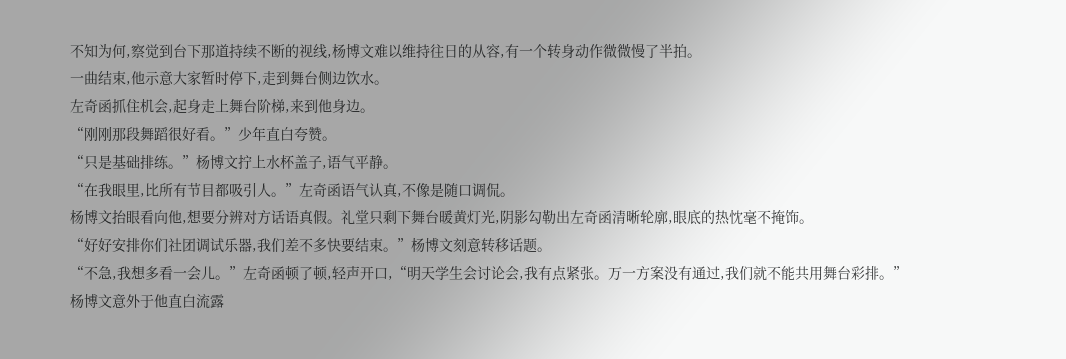不知为何,察觉到台下那道持续不断的视线,杨博文难以维持往日的从容,有一个转身动作微微慢了半拍。
一曲结束,他示意大家暂时停下,走到舞台侧边饮水。
左奇函抓住机会,起身走上舞台阶梯,来到他身边。
“刚刚那段舞蹈很好看。”少年直白夸赞。
“只是基础排练。”杨博文拧上水杯盖子,语气平静。
“在我眼里,比所有节目都吸引人。”左奇函语气认真,不像是随口调侃。
杨博文抬眼看向他,想要分辨对方话语真假。礼堂只剩下舞台暖黄灯光,阴影勾勒出左奇函清晰轮廓,眼底的热忱毫不掩饰。
“好好安排你们社团调试乐器,我们差不多快要结束。”杨博文刻意转移话题。
“不急,我想多看一会儿。”左奇函顿了顿,轻声开口,“明天学生会讨论会,我有点紧张。万一方案没有通过,我们就不能共用舞台彩排。”
杨博文意外于他直白流露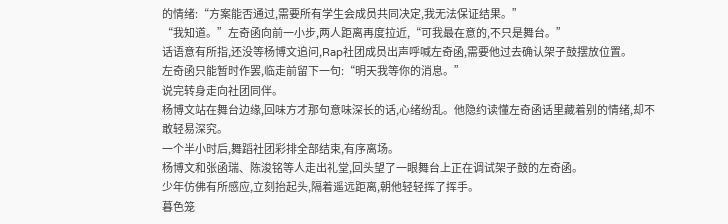的情绪:“方案能否通过,需要所有学生会成员共同决定,我无法保证结果。”
“我知道。”左奇函向前一小步,两人距离再度拉近,“可我最在意的,不只是舞台。”
话语意有所指,还没等杨博文追问,Rap社团成员出声呼喊左奇函,需要他过去确认架子鼓摆放位置。
左奇函只能暂时作罢,临走前留下一句:“明天我等你的消息。”
说完转身走向社团同伴。
杨博文站在舞台边缘,回味方才那句意味深长的话,心绪纷乱。他隐约读懂左奇函话里藏着别的情绪,却不敢轻易深究。
一个半小时后,舞蹈社团彩排全部结束,有序离场。
杨博文和张函瑞、陈浚铭等人走出礼堂,回头望了一眼舞台上正在调试架子鼓的左奇函。
少年仿佛有所感应,立刻抬起头,隔着遥远距离,朝他轻轻挥了挥手。
暮色笼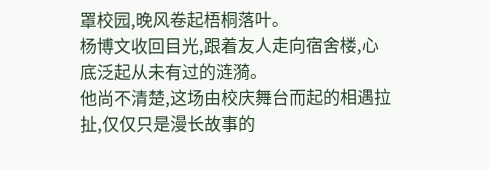罩校园,晚风卷起梧桐落叶。
杨博文收回目光,跟着友人走向宿舍楼,心底泛起从未有过的涟漪。
他尚不清楚,这场由校庆舞台而起的相遇拉扯,仅仅只是漫长故事的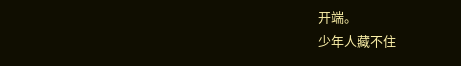开端。
少年人藏不住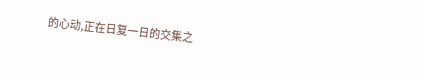的心动,正在日复一日的交集之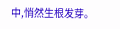中,悄然生根发芽。